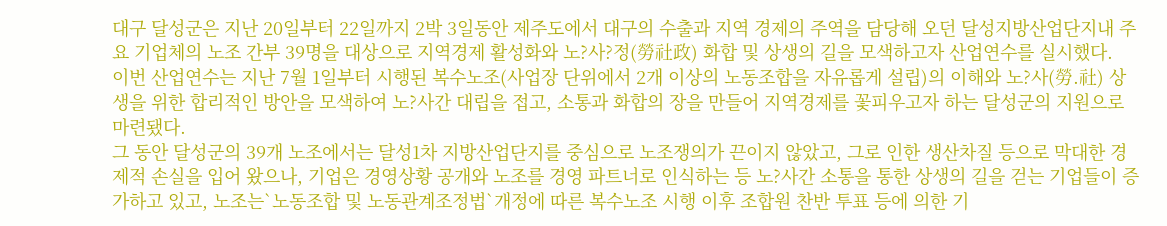대구 달성군은 지난 20일부터 22일까지 2박 3일동안 제주도에서 대구의 수출과 지역 경제의 주역을 담당해 오던 달성지방산업단지내 주요 기업체의 노조 간부 39명을 대상으로 지역경제 활성화와 노?사?정(勞社政) 화합 및 상생의 길을 모색하고자 산업연수를 실시했다.
이번 산업연수는 지난 7월 1일부터 시행된 복수노조(사업장 단위에서 2개 이상의 노동조합을 자유롭게 설립)의 이해와 노?사(勞.社) 상생을 위한 합리적인 방안을 모색하여 노?사간 대립을 접고, 소통과 화합의 장을 만들어 지역경제를 꽃피우고자 하는 달성군의 지원으로 마련됐다.
그 동안 달성군의 39개 노조에서는 달성1차 지방산업단지를 중심으로 노조쟁의가 끈이지 않았고, 그로 인한 생산차질 등으로 막대한 경제적 손실을 입어 왔으나, 기업은 경영상황 공개와 노조를 경영 파트너로 인식하는 등 노?사간 소통을 통한 상생의 길을 걷는 기업들이 증가하고 있고, 노조는`노동조합 및 노동관계조정법`개정에 따른 복수노조 시행 이후 조합원 찬반 투표 등에 의한 기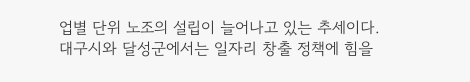업별 단위 노조의 설립이 늘어나고 있는 추세이다.
대구시와 달성군에서는 일자리 창출 정책에 힘을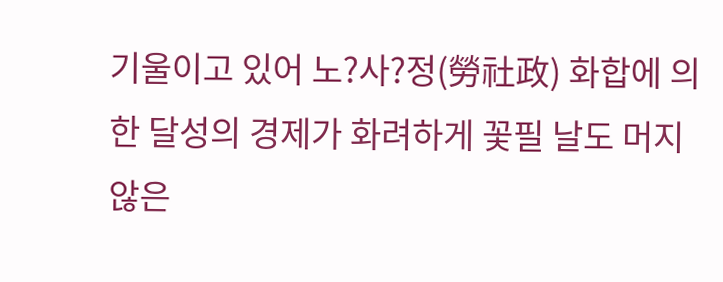기울이고 있어 노?사?정(勞社政) 화합에 의한 달성의 경제가 화려하게 꽃필 날도 머지 않은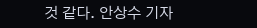것 같다. 안상수 기자